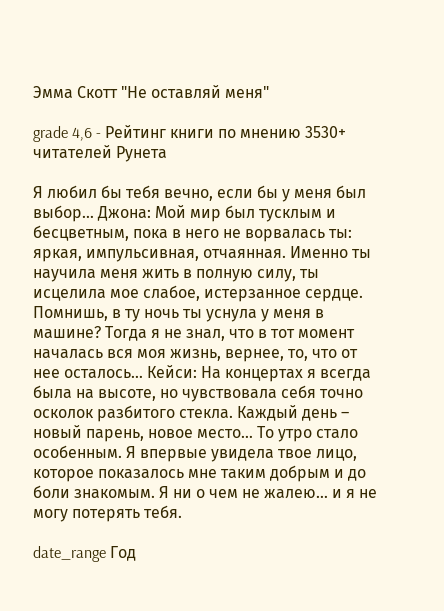Эмма Скотт "Не оставляй меня"

grade 4,6 - Рейтинг книги по мнению 3530+ читателей Рунета

Я любил бы тебя вечно, если бы у меня был выбор… Джона: Мой мир был тусклым и бесцветным, пока в него не ворвалась ты: яркая, импульсивная, отчаянная. Именно ты научила меня жить в полную силу, ты исцелила мое слабое, истерзанное сердце. Помнишь, в ту ночь ты уснула у меня в машине? Тогда я не знал, что в тот момент началась вся моя жизнь, вернее, то, что от нее осталось… Кейси: На концертах я всегда была на высоте, но чувствовала себя точно осколок разбитого стекла. Каждый день – новый парень, новое место… То утро стало особенным. Я впервые увидела твое лицо, которое показалось мне таким добрым и до боли знакомым. Я ни о чем не жалею… и я не могу потерять тебя.

date_range Год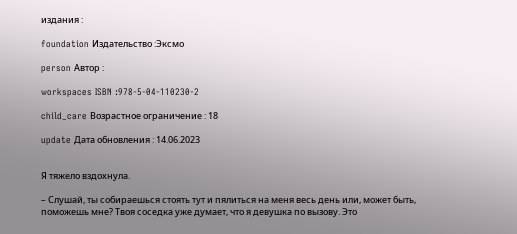издания :

foundation Издательство :Эксмо

person Автор :

workspaces ISBN :978-5-04-110230-2

child_care Возрастное ограничение : 18

update Дата обновления : 14.06.2023


Я тяжело вздохнула.

– Слушай, ты собираешься стоять тут и пялиться на меня весь день или, может быть, поможешь мне? Твоя соседка уже думает, что я девушка по вызову. Это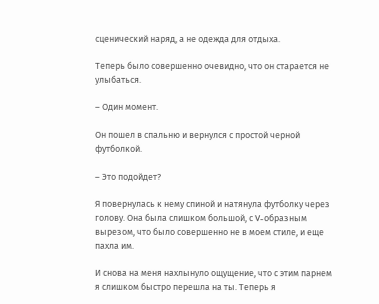сценический наряд, а не одежда для отдыха.

Теперь было совершенно очевидно, что он старается не улыбаться.

– Один момент.

Он пошел в спальню и вернулся с простой черной футболкой.

– Это подойдет?

Я повернулась к нему спиной и натянула футболку через голову. Она была слишком большой, с V-образным вырезом, что было совершенно не в моем стиле, и еще пахла им.

И снова на меня нахлынуло ощущение, что с этим парнем я слишком быстро перешла на ты. Теперь я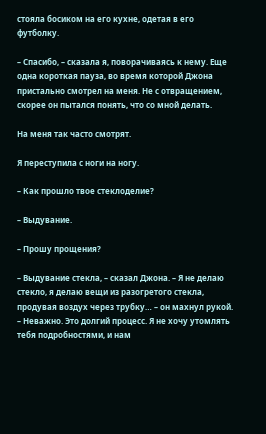стояла босиком на его кухне, одетая в его футболку.

– Спасибо, – сказала я, поворачиваясь к нему. Еще одна короткая пауза, во время которой Джона пристально смотрел на меня. Не с отвращением, скорее он пытался понять, что со мной делать.

На меня так часто смотрят.

Я переступила с ноги на ногу.

– Как прошло твое стеклоделие?

– Выдувание.

– Прошу прощения?

– Выдувание стекла, – сказал Джона. – Я не делаю стекло, я делаю вещи из разогретого стекла, продувая воздух через трубку… – он махнул рукой. – Неважно. Это долгий процесс. Я не хочу утомлять тебя подробностями, и нам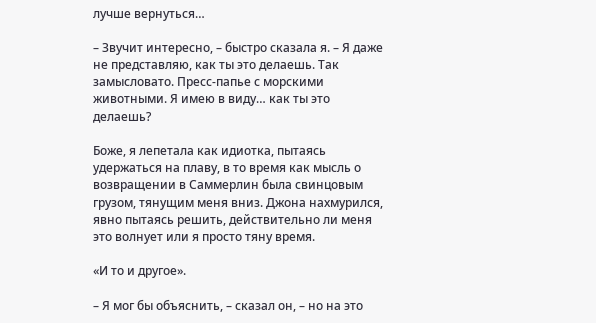лучше вернуться…

– Звучит интересно, – быстро сказала я. – Я даже не представляю, как ты это делаешь. Так замысловато. Пресс-папье с морскими животными. Я имею в виду… как ты это делаешь?

Боже, я лепетала как идиотка, пытаясь удержаться на плаву, в то время как мысль о возвращении в Саммерлин была свинцовым грузом, тянущим меня вниз. Джона нахмурился, явно пытаясь решить, действительно ли меня это волнует или я просто тяну время.

«И то и другое».

– Я мог бы объяснить, – сказал он, – но на это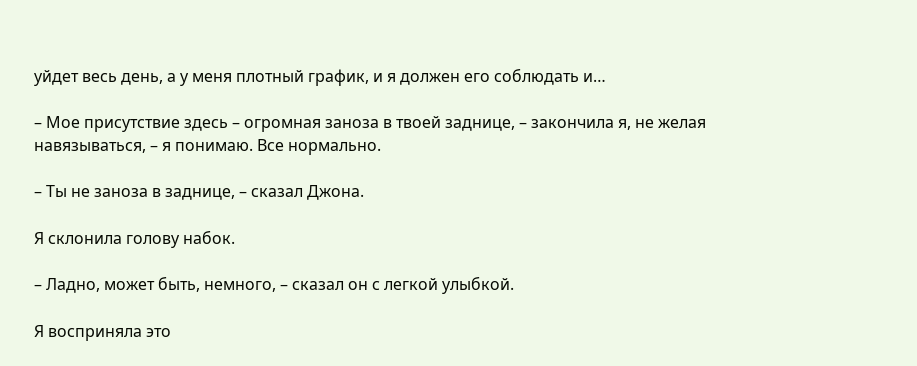уйдет весь день, а у меня плотный график, и я должен его соблюдать и…

– Мое присутствие здесь – огромная заноза в твоей заднице, – закончила я, не желая навязываться, – я понимаю. Все нормально.

– Ты не заноза в заднице, – сказал Джона.

Я склонила голову набок.

– Ладно, может быть, немного, – сказал он с легкой улыбкой.

Я восприняла это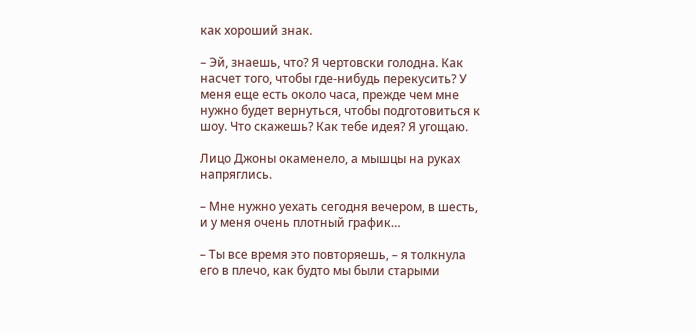как хороший знак.

– Эй, знаешь, что? Я чертовски голодна. Как насчет того, чтобы где-нибудь перекусить? У меня еще есть около часа, прежде чем мне нужно будет вернуться, чтобы подготовиться к шоу. Что скажешь? Как тебе идея? Я угощаю.

Лицо Джоны окаменело, а мышцы на руках напряглись.

– Мне нужно уехать сегодня вечером, в шесть, и у меня очень плотный график…

– Ты все время это повторяешь, – я толкнула его в плечо, как будто мы были старыми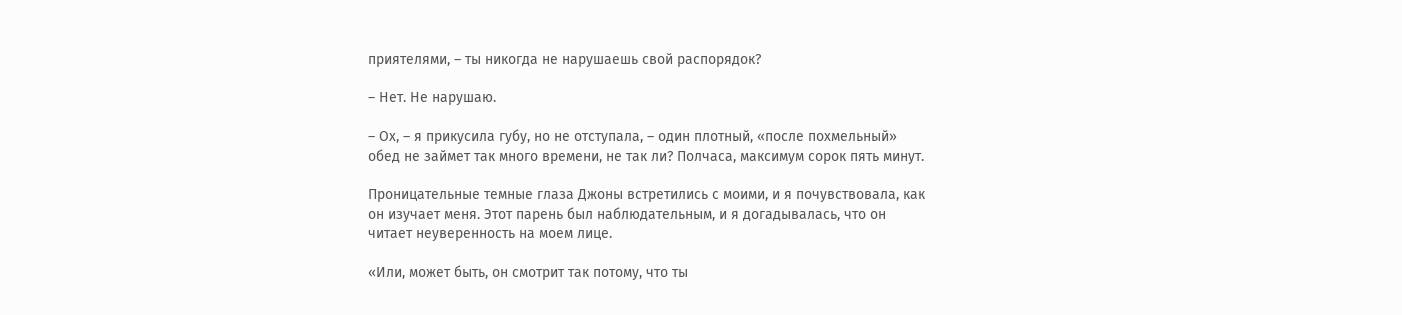приятелями, – ты никогда не нарушаешь свой распорядок?

– Нет. Не нарушаю.

– Ох, – я прикусила губу, но не отступала, – один плотный, «после похмельный» обед не займет так много времени, не так ли? Полчаса, максимум сорок пять минут.

Проницательные темные глаза Джоны встретились с моими, и я почувствовала, как он изучает меня. Этот парень был наблюдательным, и я догадывалась, что он читает неуверенность на моем лице.

«Или, может быть, он смотрит так потому, что ты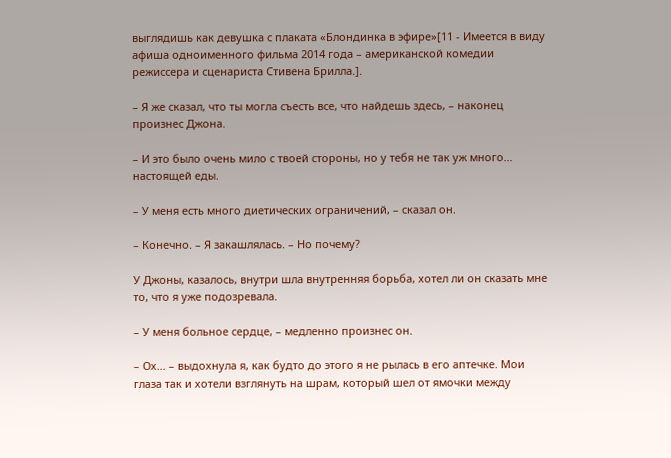выглядишь как девушка с плаката «Блондинка в эфире»[11 - Имеется в виду афиша одноименного фильма 2014 года – американской комедии режиссера и сценариста Стивена Брилла.].

– Я же сказал, что ты могла съесть все, что найдешь здесь, – наконец произнес Джона.

– И это было очень мило с твоей стороны, но у тебя не так уж много… настоящей еды.

– У меня есть много диетических ограничений, – сказал он.

– Конечно. – Я закашлялась. – Но почему?

У Джоны, казалось, внутри шла внутренняя борьба, хотел ли он сказать мне то, что я уже подозревала.

– У меня больное сердце, – медленно произнес он.

– Ох… – выдохнула я, как будто до этого я не рылась в его аптечке. Мои глаза так и хотели взглянуть на шрам, который шел от ямочки между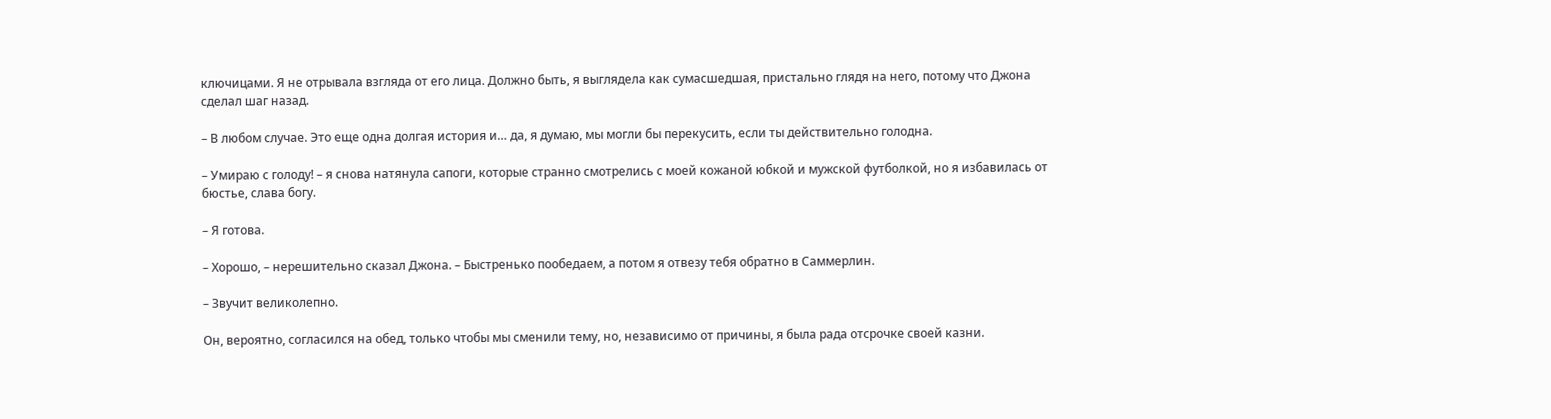ключицами. Я не отрывала взгляда от его лица. Должно быть, я выглядела как сумасшедшая, пристально глядя на него, потому что Джона сделал шаг назад.

– В любом случае. Это еще одна долгая история и… да, я думаю, мы могли бы перекусить, если ты действительно голодна.

– Умираю с голоду! – я снова натянула сапоги, которые странно смотрелись с моей кожаной юбкой и мужской футболкой, но я избавилась от бюстье, слава богу.

– Я готова.

– Хорошо, – нерешительно сказал Джона. – Быстренько пообедаем, а потом я отвезу тебя обратно в Саммерлин.

– Звучит великолепно.

Он, вероятно, согласился на обед, только чтобы мы сменили тему, но, независимо от причины, я была рада отсрочке своей казни.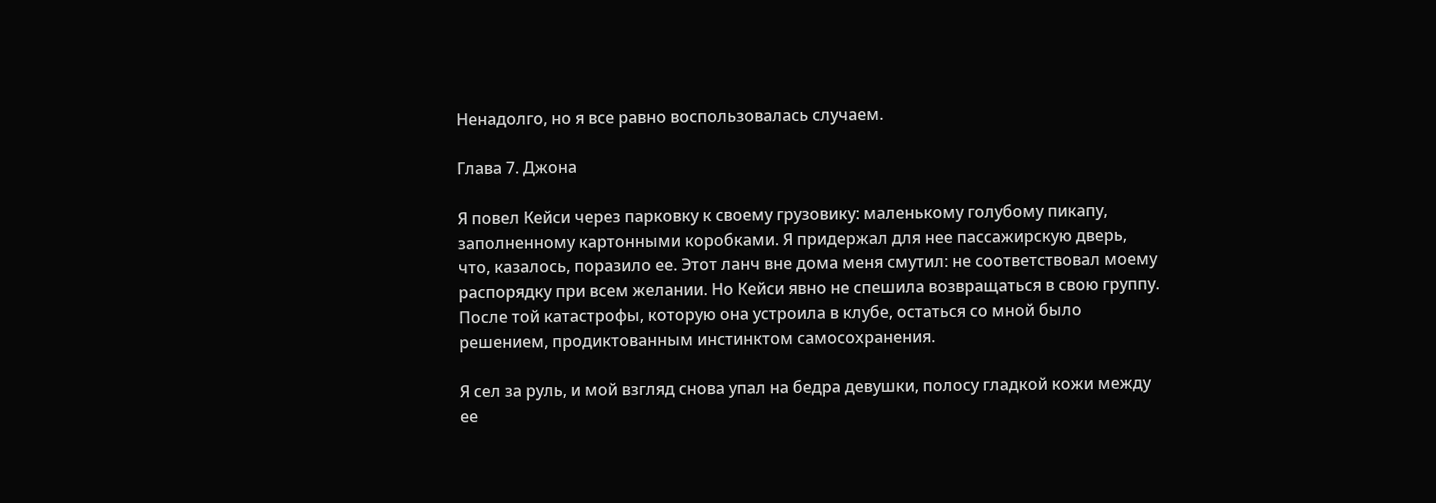Ненадолго, но я все равно воспользовалась случаем.

Глава 7. Джона

Я повел Кейси через парковку к своему грузовику: маленькому голубому пикапу, заполненному картонными коробками. Я придержал для нее пассажирскую дверь, что, казалось, поразило ее. Этот ланч вне дома меня смутил: не соответствовал моему распорядку при всем желании. Но Кейси явно не спешила возвращаться в свою группу. После той катастрофы, которую она устроила в клубе, остаться со мной было решением, продиктованным инстинктом самосохранения.

Я сел за руль, и мой взгляд снова упал на бедра девушки, полосу гладкой кожи между ее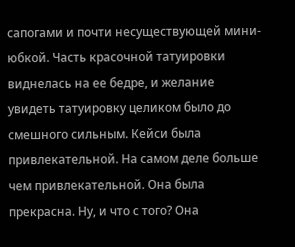сапогами и почти несуществующей мини-юбкой. Часть красочной татуировки виднелась на ее бедре, и желание увидеть татуировку целиком было до смешного сильным. Кейси была привлекательной. На самом деле больше чем привлекательной. Она была прекрасна. Ну, и что с того? Она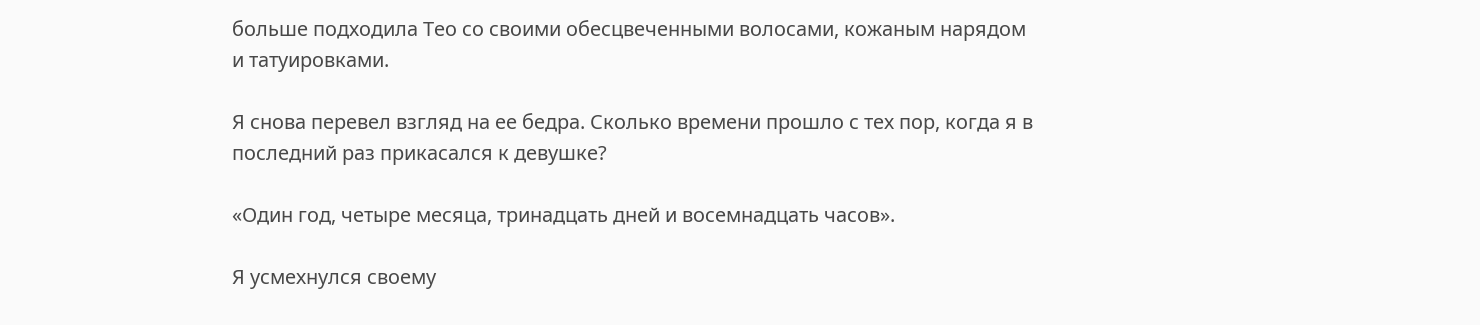больше подходила Тео со своими обесцвеченными волосами, кожаным нарядом и татуировками.

Я снова перевел взгляд на ее бедра. Сколько времени прошло с тех пор, когда я в последний раз прикасался к девушке?

«Один год, четыре месяца, тринадцать дней и восемнадцать часов».

Я усмехнулся своему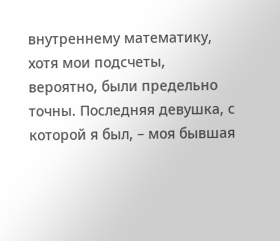внутреннему математику, хотя мои подсчеты, вероятно, были предельно точны. Последняя девушка, с которой я был, – моя бывшая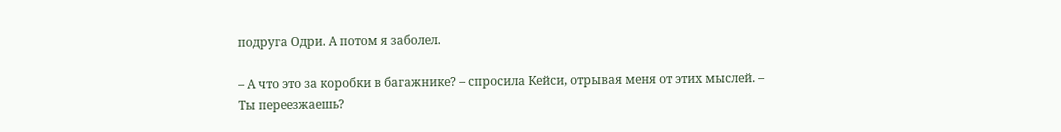подруга Одри. А потом я заболел.

– А что это за коробки в багажнике? – спросила Кейси, отрывая меня от этих мыслей. – Ты переезжаешь?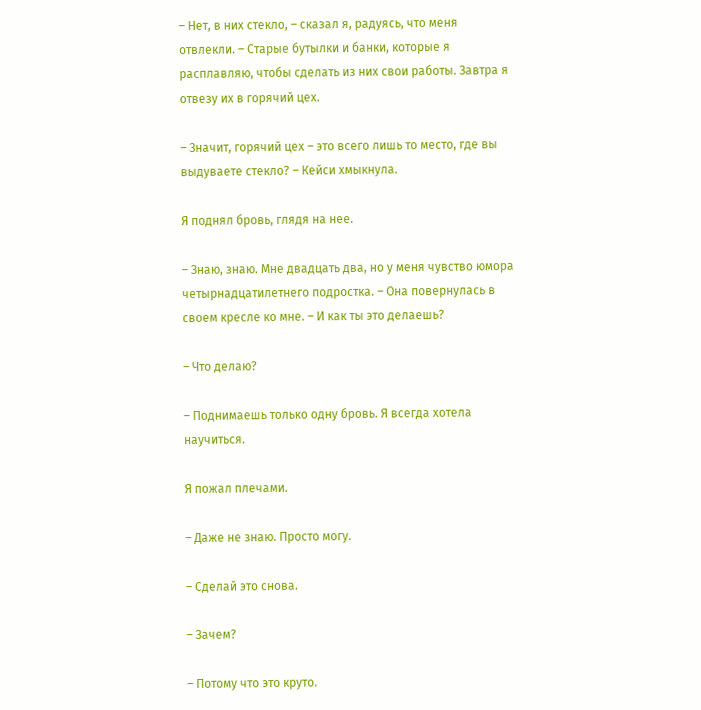– Нет, в них стекло, – сказал я, радуясь, что меня отвлекли. – Старые бутылки и банки, которые я расплавляю, чтобы сделать из них свои работы. Завтра я отвезу их в горячий цех.

– Значит, горячий цех – это всего лишь то место, где вы выдуваете стекло? – Кейси хмыкнула.

Я поднял бровь, глядя на нее.

– Знаю, знаю. Мне двадцать два, но у меня чувство юмора четырнадцатилетнего подростка. – Она повернулась в своем кресле ко мне. – И как ты это делаешь?

– Что делаю?

– Поднимаешь только одну бровь. Я всегда хотела научиться.

Я пожал плечами.

– Даже не знаю. Просто могу.

– Сделай это снова.

– Зачем?

– Потому что это круто.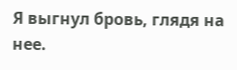Я выгнул бровь, глядя на нее.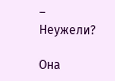– Неужели?

Она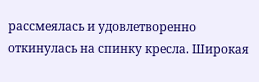рассмеялась и удовлетворенно откинулась на спинку кресла. Широкая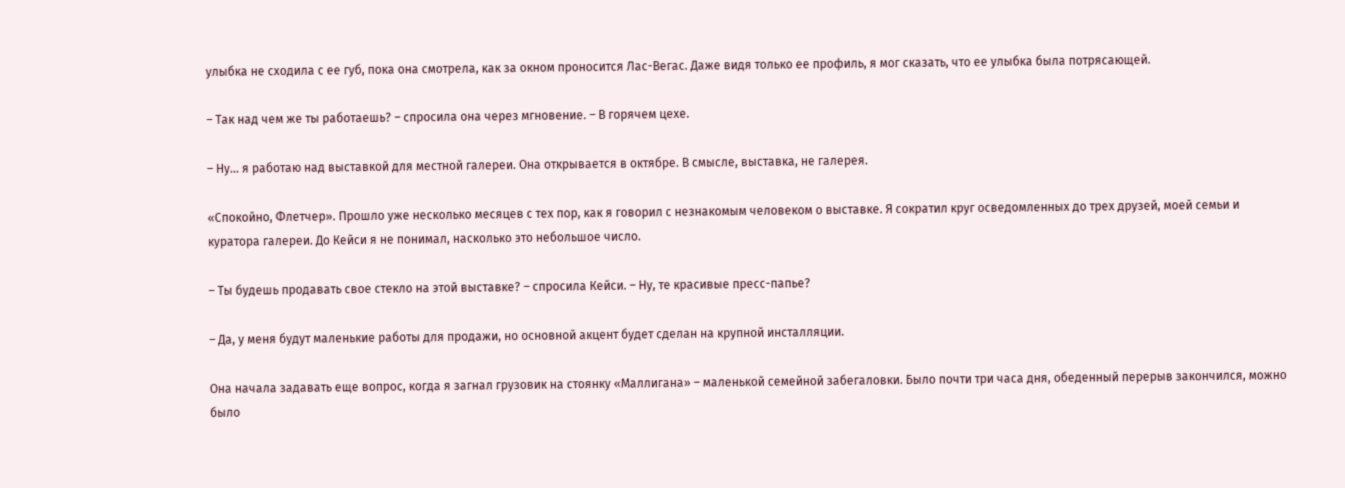улыбка не сходила с ее губ, пока она смотрела, как за окном проносится Лас-Вегас. Даже видя только ее профиль, я мог сказать, что ее улыбка была потрясающей.

– Так над чем же ты работаешь? – спросила она через мгновение. – В горячем цехе.

– Ну… я работаю над выставкой для местной галереи. Она открывается в октябре. В смысле, выставка, не галерея.

«Спокойно, Флетчер». Прошло уже несколько месяцев с тех пор, как я говорил с незнакомым человеком о выставке. Я сократил круг осведомленных до трех друзей, моей семьи и куратора галереи. До Кейси я не понимал, насколько это небольшое число.

– Ты будешь продавать свое стекло на этой выставке? – спросила Кейси. – Ну, те красивые пресс-папье?

– Да, у меня будут маленькие работы для продажи, но основной акцент будет сделан на крупной инсталляции.

Она начала задавать еще вопрос, когда я загнал грузовик на стоянку «Маллигана» – маленькой семейной забегаловки. Было почти три часа дня, обеденный перерыв закончился, можно было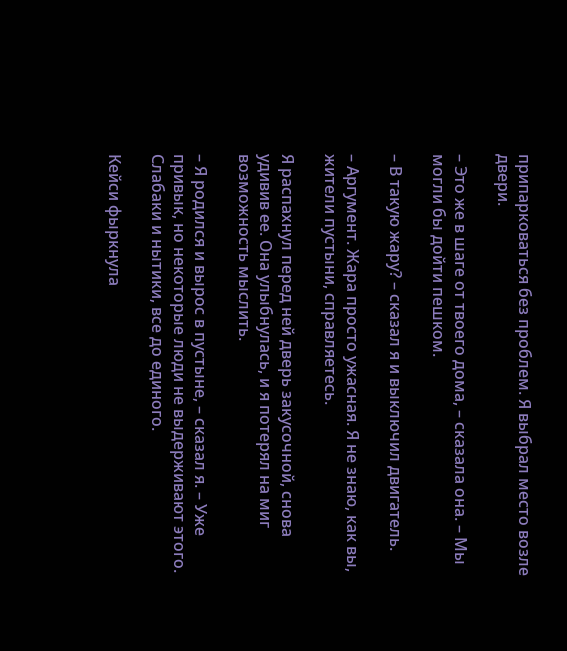припарковаться без проблем. Я выбрал место возле двери.

– Это же в шаге от твоего дома, – сказала она. – Мы могли бы дойти пешком.

– В такую жару? – сказал я и выключил двигатель.

– Аргумент. Жара просто ужасная. Я не знаю, как вы, жители пустыни, справляетесь.

Я распахнул перед ней дверь закусочной, снова удивив ее. Она улыбнулась, и я потерял на миг возможность мыслить.

– Я родился и вырос в пустыне, – сказал я. – Уже привык, но некоторые люди не выдерживают этого. Слабаки и нытики, все до единого.

Кейси фыркнула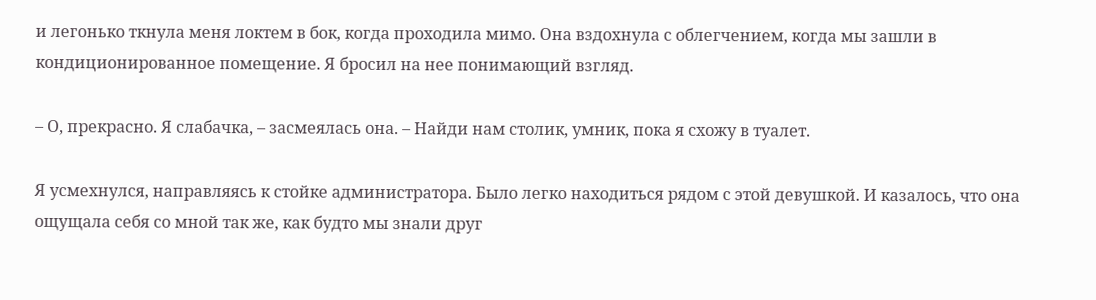и легонько ткнула меня локтем в бок, когда проходила мимо. Она вздохнула с облегчением, когда мы зашли в кондиционированное помещение. Я бросил на нее понимающий взгляд.

– О, прекрасно. Я слабачка, – засмеялась она. – Найди нам столик, умник, пока я схожу в туалет.

Я усмехнулся, направляясь к стойке администратора. Было легко находиться рядом с этой девушкой. И казалось, что она ощущала себя со мной так же, как будто мы знали друг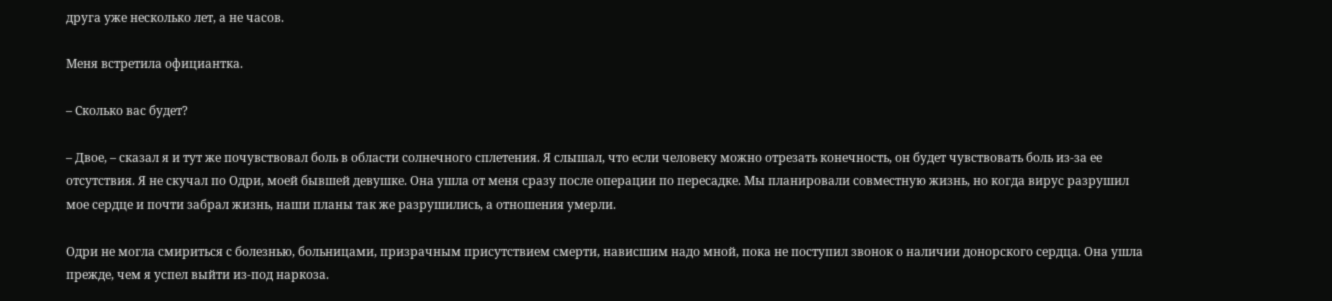друга уже несколько лет, а не часов.

Меня встретила официантка.

– Сколько вас будет?

– Двое, – сказал я и тут же почувствовал боль в области солнечного сплетения. Я слышал, что если человеку можно отрезать конечность, он будет чувствовать боль из-за ее отсутствия. Я не скучал по Одри, моей бывшей девушке. Она ушла от меня сразу после операции по пересадке. Мы планировали совместную жизнь, но когда вирус разрушил мое сердце и почти забрал жизнь, наши планы так же разрушились, а отношения умерли.

Одри не могла смириться с болезнью, больницами, призрачным присутствием смерти, нависшим надо мной, пока не поступил звонок о наличии донорского сердца. Она ушла прежде, чем я успел выйти из-под наркоза.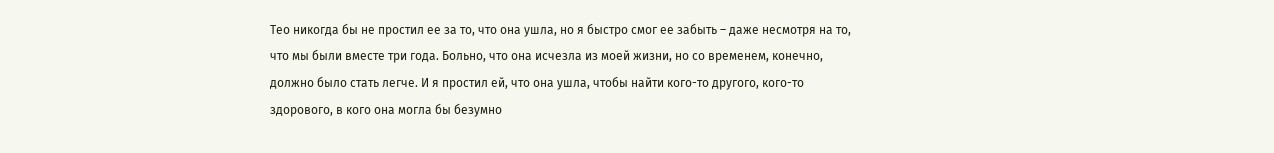Тео никогда бы не простил ее за то, что она ушла, но я быстро смог ее забыть – даже несмотря на то, что мы были вместе три года. Больно, что она исчезла из моей жизни, но со временем, конечно, должно было стать легче. И я простил ей, что она ушла, чтобы найти кого-то другого, кого-то здорового, в кого она могла бы безумно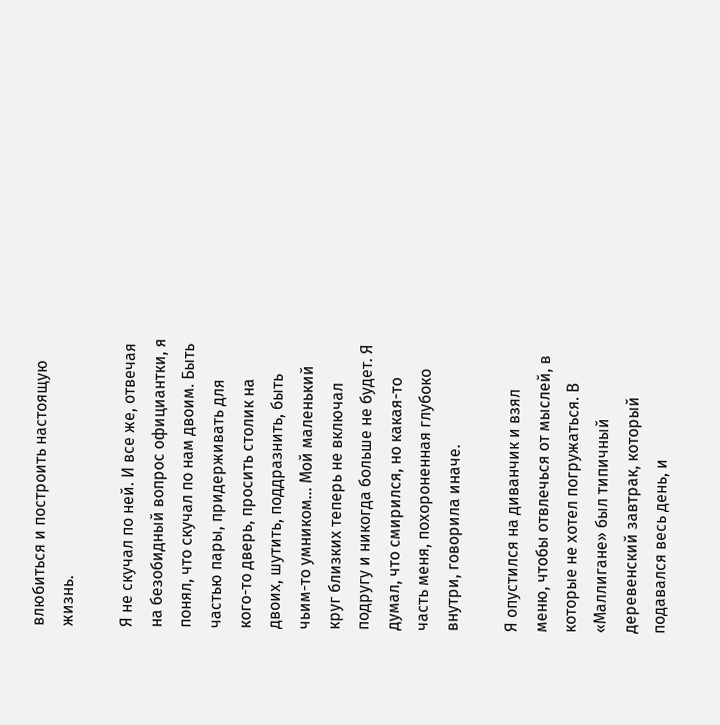влюбиться и построить настоящую жизнь.

Я не скучал по ней. И все же, отвечая на безобидный вопрос официантки, я понял, что скучал по нам двоим. Быть частью пары, придерживать для кого-то дверь, просить столик на двоих, шутить, поддразнить, быть чьим-то умником… Мой маленький круг близких теперь не включал подругу и никогда больше не будет. Я думал, что смирился, но какая-то часть меня, похороненная глубоко внутри, говорила иначе.

Я опустился на диванчик и взял меню, чтобы отвлечься от мыслей, в которые не хотел погружаться. В «Маллигане» был типичный деревенский завтрак, который подавался весь день, и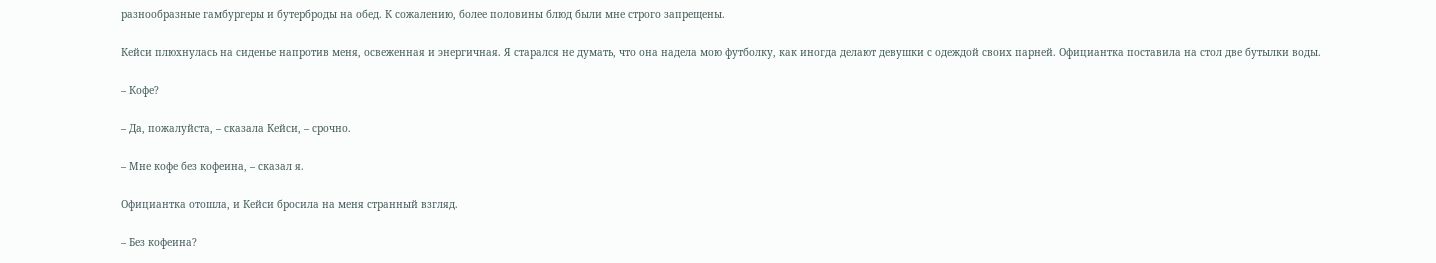разнообразные гамбургеры и бутерброды на обед. К сожалению, более половины блюд были мне строго запрещены.

Кейси плюхнулась на сиденье напротив меня, освеженная и энергичная. Я старался не думать, что она надела мою футболку, как иногда делают девушки с одеждой своих парней. Официантка поставила на стол две бутылки воды.

– Кофе?

– Да, пожалуйста, – сказала Кейси, – срочно.

– Мне кофе без кофеина, – сказал я.

Официантка отошла, и Кейси бросила на меня странный взгляд.

– Без кофеина?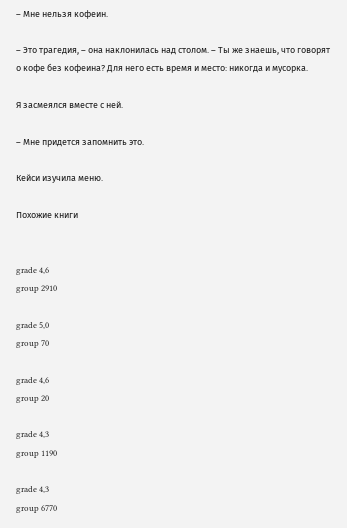– Мне нельзя кофеин.

– Это трагедия, – она наклонилась над столом. – Ты же знаешь, что говорят о кофе без кофеина? Для него есть время и место: никогда и мусорка.

Я засмеялся вместе с ней.

– Мне придется запомнить это.

Кейси изучила меню.

Похожие книги


grade 4,6
group 2910

grade 5,0
group 70

grade 4,6
group 20

grade 4,3
group 1190

grade 4,3
group 6770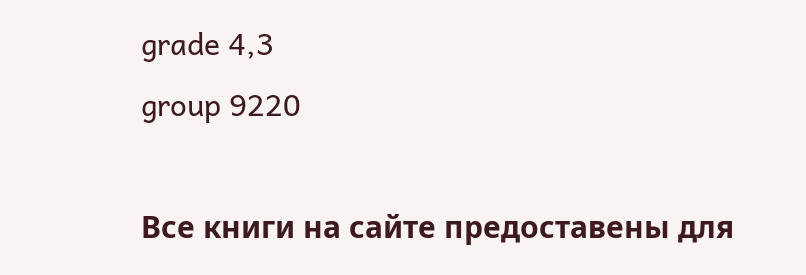grade 4,3
group 9220

Все книги на сайте предоставены для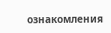ознакомления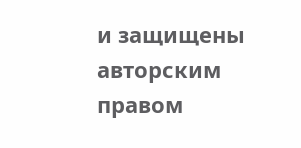и защищены авторским правом